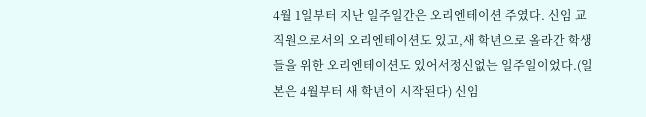4월 1일부터 지난 일주일간은 오리엔테이션 주였다. 신임 교직원으로서의 오리엔테이션도 있고,새 학년으로 올라간 학생들을 위한 오리엔테이션도 있어서정신없는 일주일이었다.(일본은 4월부터 새 학년이 시작된다) 신임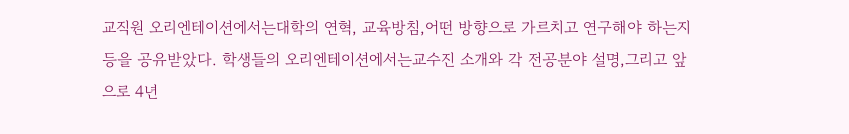교직원 오리엔테이션에서는대학의 연혁, 교육방침,어떤 방향으로 가르치고 연구해야 하는지 등을 공유받았다. 학생들의 오리엔테이션에서는교수진 소개와 각 전공분야 설명,그리고 앞으로 4년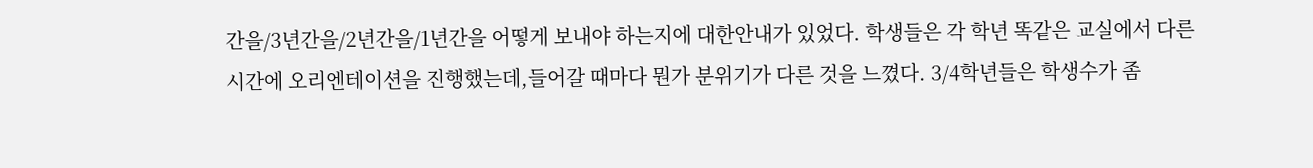간을/3년간을/2년간을/1년간을 어떻게 보내야 하는지에 대한안내가 있었다. 학생들은 각 학년 똑같은 교실에서 다른 시간에 오리엔테이션을 진행했는데,들어갈 때마다 뭔가 분위기가 다른 것을 느꼈다. 3/4학년들은 학생수가 좀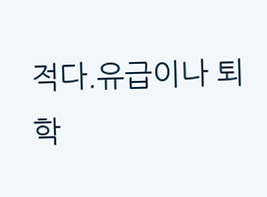적다.유급이나 퇴학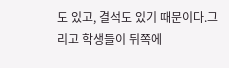도 있고, 결석도 있기 때문이다.그리고 학생들이 뒤쪽에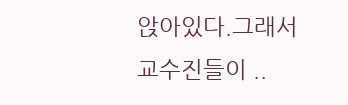앉아있다.그래서 교수진들이 ..